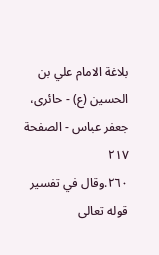بلاغة الامام علي بن الحسين (ع) - حائری، جعفر عباس - الصفحة ٢١٧
٢٦٠.وقال في تفسير قوله تعالى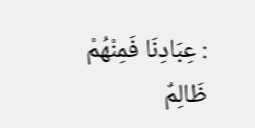: عِبَادِنَا فَمِنْهُمْ ظَالِمٌ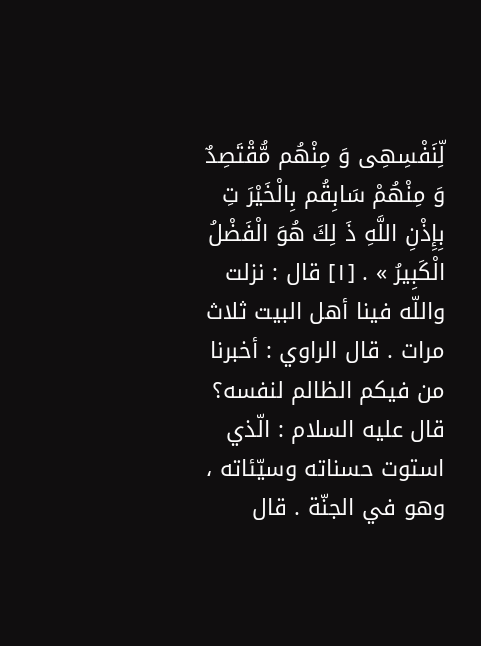لِّنَفْسِهِى وَ مِنْهُم مُّقْتَصِدٌ وَ مِنْهُمْ سَابِقُم بِالْخَيْرَ تِ بِإِذْنِ اللَّهِ ذَ لِكَ هُوَ الْفَضْلُ الْكَبِيرُ » . [١] قال : نزلت واللّه فينا أهل البيت ثلاث مرات . قال الراوي : أخبرنا من فيكم الظالم لنفسه؟ قال عليه السلام : الّذي استوت حسناته وسيّئاته ، وهو في الجنّة . قال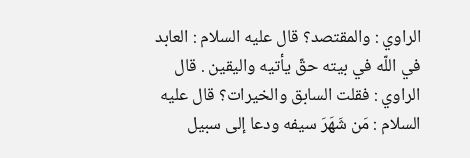الراوي : والمقتصد؟ قال عليه السلام : العابد في اللّه في بيته حقّ يأتيه واليقين . قال الراوي : فقلت السابق والخيرات؟ قال عليه السلام : مَن شَهَرَ سيفه ودعا إلى سبيل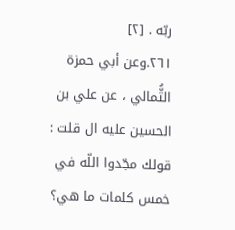ربّه . [٢]
٢٦١.وعن أبي حمزة الثُّمالي ، عن علي بن الحسين عليه ال قلت : قولك مجّدوا اللّه في خمس كلمات ما هي؟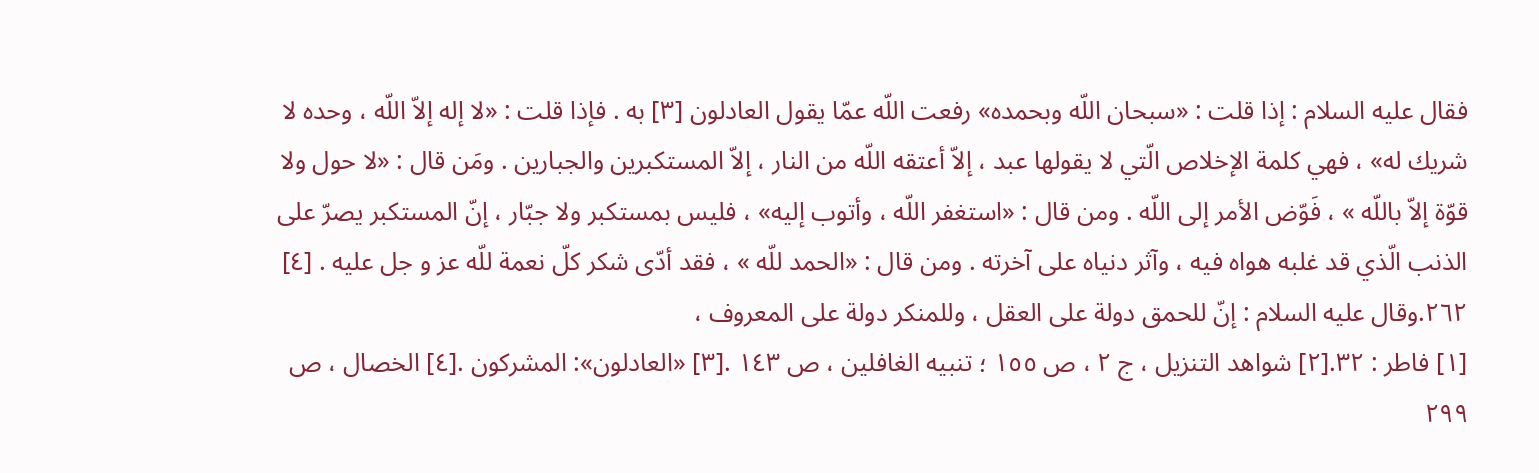فقال عليه السلام : إذا قلت : «سبحان اللّه وبحمده» رفعت اللّه عمّا يقول العادلون [٣] به . فإذا قلت : «لا إله إلاّ اللّه ، وحده لا شريك له» ، فهي كلمة الإخلاص الّتي لا يقولها عبد ، إلاّ أعتقه اللّه من النار ، إلاّ المستكبرين والجبارين . ومَن قال : «لا حول ولا قوّة إلاّ باللّه » ، فَوّض الأمر إلى اللّه . ومن قال : «استغفر اللّه ، وأتوب إليه» ، فليس بمستكبر ولا جبّار ، إنّ المستكبر يصرّ على الذنب الّذي قد غلبه هواه فيه ، وآثر دنياه على آخرته . ومن قال : «الحمد للّه » ، فقد أدّى شكر كلّ نعمة للّه عز و جل عليه . [٤]
٢٦٢.وقال عليه السلام : إنّ للحمق دولة على العقل ، وللمنكر دولة على المعروف ،
[١] فاطر : ٣٢.[٢] شواهد التنزيل ، ج ٢ ، ص ١٥٥ ؛ تنبيه الغافلين ، ص ١٤٣ .[٣] «العادلون»: المشركون .[٤] الخصال ، ص ٢٩٩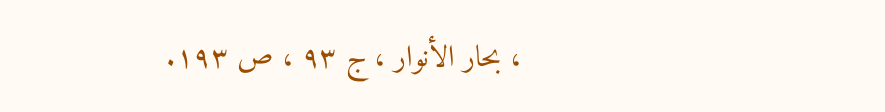، بحار الأنوار ، ج ٩٣ ، ص ١٩٣.